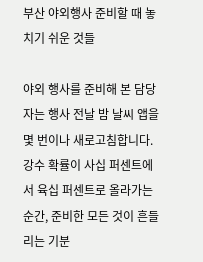부산 야외행사 준비할 때 놓치기 쉬운 것들

야외 행사를 준비해 본 담당자는 행사 전날 밤 날씨 앱을 몇 번이나 새로고침합니다. 강수 확률이 사십 퍼센트에서 육십 퍼센트로 올라가는 순간, 준비한 모든 것이 흔들리는 기분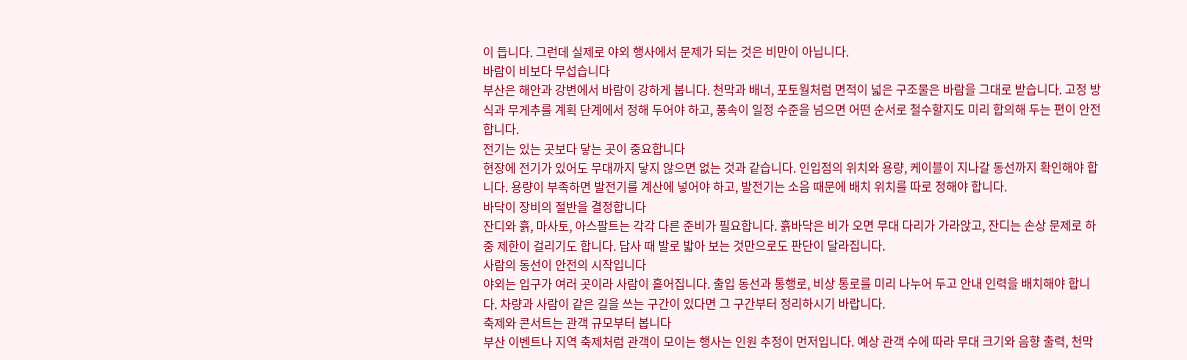이 듭니다. 그런데 실제로 야외 행사에서 문제가 되는 것은 비만이 아닙니다.
바람이 비보다 무섭습니다
부산은 해안과 강변에서 바람이 강하게 붑니다. 천막과 배너, 포토월처럼 면적이 넓은 구조물은 바람을 그대로 받습니다. 고정 방식과 무게추를 계획 단계에서 정해 두어야 하고, 풍속이 일정 수준을 넘으면 어떤 순서로 철수할지도 미리 합의해 두는 편이 안전합니다.
전기는 있는 곳보다 닿는 곳이 중요합니다
현장에 전기가 있어도 무대까지 닿지 않으면 없는 것과 같습니다. 인입점의 위치와 용량, 케이블이 지나갈 동선까지 확인해야 합니다. 용량이 부족하면 발전기를 계산에 넣어야 하고, 발전기는 소음 때문에 배치 위치를 따로 정해야 합니다.
바닥이 장비의 절반을 결정합니다
잔디와 흙, 마사토, 아스팔트는 각각 다른 준비가 필요합니다. 흙바닥은 비가 오면 무대 다리가 가라앉고, 잔디는 손상 문제로 하중 제한이 걸리기도 합니다. 답사 때 발로 밟아 보는 것만으로도 판단이 달라집니다.
사람의 동선이 안전의 시작입니다
야외는 입구가 여러 곳이라 사람이 흩어집니다. 출입 동선과 통행로, 비상 통로를 미리 나누어 두고 안내 인력을 배치해야 합니다. 차량과 사람이 같은 길을 쓰는 구간이 있다면 그 구간부터 정리하시기 바랍니다.
축제와 콘서트는 관객 규모부터 봅니다
부산 이벤트나 지역 축제처럼 관객이 모이는 행사는 인원 추정이 먼저입니다. 예상 관객 수에 따라 무대 크기와 음향 출력, 천막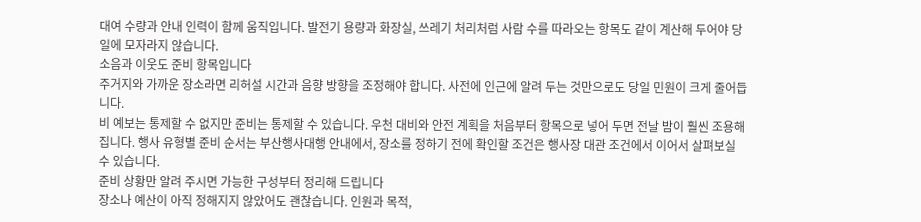대여 수량과 안내 인력이 함께 움직입니다. 발전기 용량과 화장실, 쓰레기 처리처럼 사람 수를 따라오는 항목도 같이 계산해 두어야 당일에 모자라지 않습니다.
소음과 이웃도 준비 항목입니다
주거지와 가까운 장소라면 리허설 시간과 음향 방향을 조정해야 합니다. 사전에 인근에 알려 두는 것만으로도 당일 민원이 크게 줄어듭니다.
비 예보는 통제할 수 없지만 준비는 통제할 수 있습니다. 우천 대비와 안전 계획을 처음부터 항목으로 넣어 두면 전날 밤이 훨씬 조용해집니다. 행사 유형별 준비 순서는 부산행사대행 안내에서, 장소를 정하기 전에 확인할 조건은 행사장 대관 조건에서 이어서 살펴보실 수 있습니다.
준비 상황만 알려 주시면 가능한 구성부터 정리해 드립니다
장소나 예산이 아직 정해지지 않았어도 괜찮습니다. 인원과 목적,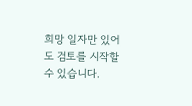희망 일자만 있어도 검토를 시작할 수 있습니다.